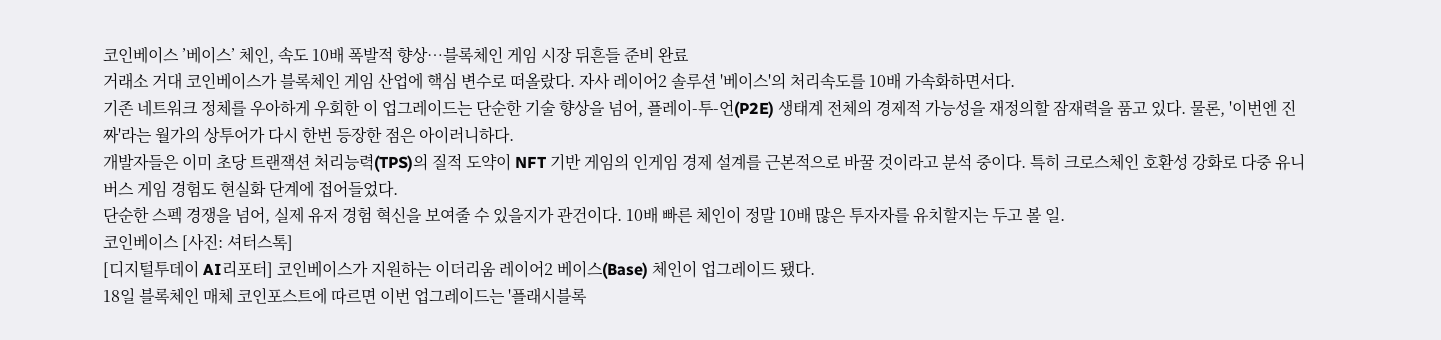코인베이스 ’베이스’ 체인, 속도 10배 폭발적 향상…블록체인 게임 시장 뒤흔들 준비 완료
거래소 거대 코인베이스가 블록체인 게임 산업에 핵심 변수로 떠올랐다. 자사 레이어2 솔루션 '베이스'의 처리속도를 10배 가속화하면서다.
기존 네트워크 정체를 우아하게 우회한 이 업그레이드는 단순한 기술 향상을 넘어, 플레이-투-언(P2E) 생태계 전체의 경제적 가능성을 재정의할 잠재력을 품고 있다. 물론, '이번엔 진짜'라는 월가의 상투어가 다시 한번 등장한 점은 아이러니하다.
개발자들은 이미 초당 트랜잭션 처리능력(TPS)의 질적 도약이 NFT 기반 게임의 인게임 경제 설계를 근본적으로 바꿀 것이라고 분석 중이다. 특히 크로스체인 호환성 강화로 다중 유니버스 게임 경험도 현실화 단계에 접어들었다.
단순한 스펙 경쟁을 넘어, 실제 유저 경험 혁신을 보여줄 수 있을지가 관건이다. 10배 빠른 체인이 정말 10배 많은 투자자를 유치할지는 두고 볼 일.
코인베이스 [사진: 셔터스톡]
[디지털투데이 AI리포터] 코인베이스가 지원하는 이더리움 레이어2 베이스(Base) 체인이 업그레이드 됐다.
18일 블록체인 매체 코인포스트에 따르면 이번 업그레이드는 '플래시블록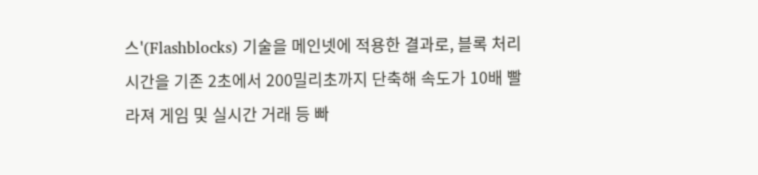스'(Flashblocks) 기술을 메인넷에 적용한 결과로, 블록 처리 시간을 기존 2초에서 200밀리초까지 단축해 속도가 10배 빨라져 게임 및 실시간 거래 등 빠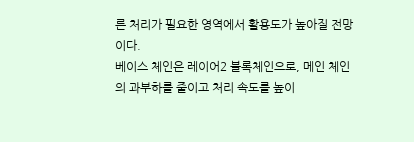른 처리가 필요한 영역에서 활용도가 높아질 전망이다.
베이스 체인은 레이어2 블록체인으로, 메인 체인의 과부하를 줄이고 처리 속도를 높이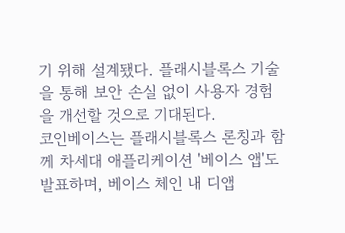기 위해 설계됐다. 플래시블록스 기술을 통해 보안 손실 없이 사용자 경험을 개선할 것으로 기대된다.
코인베이스는 플래시블록스 론칭과 함께 차세대 애플리케이션 '베이스 앱'도 발표하며, 베이스 체인 내 디앱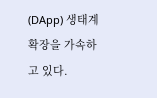(DApp) 생태계 확장을 가속하고 있다.